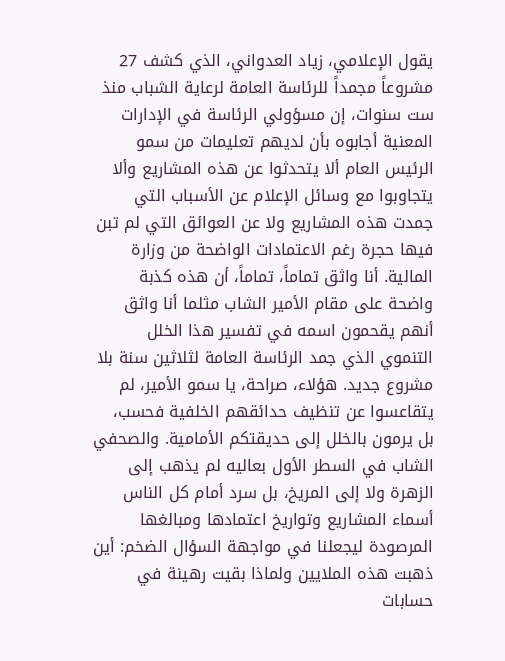يقول الإعلامي، زياد العدواني، الذي كشف 27 مشروعاً مجمداً للرئاسة العامة لرعاية الشباب منذ ست سنوات، إن مسؤولي الرئاسة في الإدارات المعنية أجابوه بأن لديهم تعليمات من سمو الرئيس العام ألا يتحدثوا عن هذه المشاريع وألا يتجاوبوا مع وسائل الإعلام عن الأسباب التي جمدت هذه المشاريع ولا عن العوائق التي لم تبن فيها حجرة رغم الاعتمادات الواضحة من وزارة المالية. أنا واثق تماماً، تماماً، أن هذه كذبة واضحة على مقام الأمير الشاب مثلما أنا واثق أنهم يقحمون اسمه في تفسير هذا الخلل التنموي الذي جمد الرئاسة العامة لثلاثين سنة بلا مشروع جديد. هؤلاء، صراحة، يا سمو الأمير، لم يتقاعسوا عن تنظيف حدائقهم الخلفية فحسب، بل يرمون بالخلل إلى حديقتكم الأمامية. والصحفي الشاب في السطر الأول بعاليه لم يذهب إلى الزهرة ولا إلى المريخ، بل سرد أمام كل الناس أسماء المشاريع وتواريخ اعتمادها ومبالغها المرصودة ليجعلنا في مواجهة السؤال الضخم: أين ذهبت هذه الملايين ولماذا بقيت رهينة في حسابات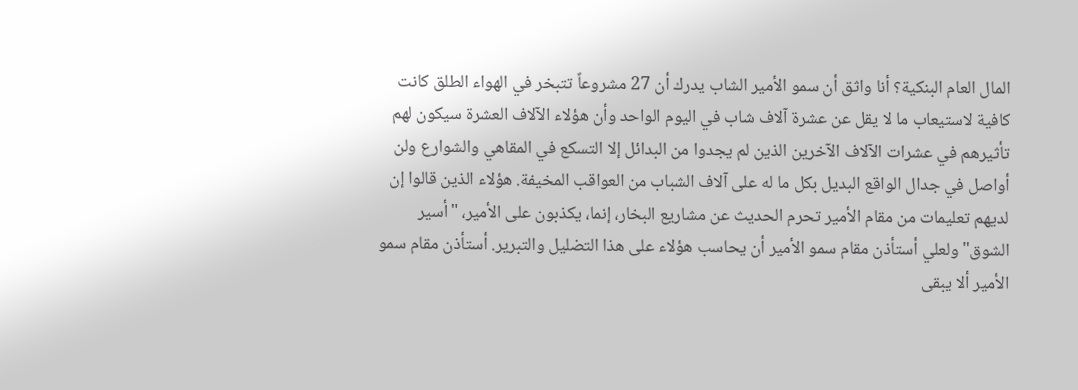المال العام البنكية؟ أنا واثق أن سمو الأمير الشاب يدرك أن 27 مشروعاً تتبخر في الهواء الطلق كانت كافية لاستيعاب ما لا يقل عن عشرة آلاف شاب في اليوم الواحد وأن هؤلاء الآلاف العشرة سيكون لهم تأثيرهم في عشرات الآلاف الآخرين الذين لم يجدوا من البدائل إلا التسكع في المقاهي والشوارع ولن أواصل في جدال الواقع البديل بكل ما له على آلاف الشباب من العواقب المخيفة. هؤلاء الذين قالوا إن لديهم تعليمات من مقام الأمير تحرم الحديث عن مشاريع البخار، إنما، يكذبون على الأمير، "أسير الشوق" ولعلي أستأذن مقام سمو الأمير أن يحاسب هؤلاء على هذا التضليل والتبرير. أستأذن مقام سمو الأمير ألا يبقى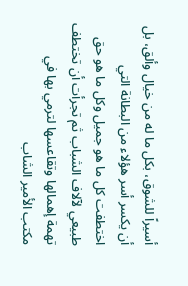أسيراً للشوق، بكل ما له من خيال وألق، بل أن يكسر أسر هؤلاء من البطانة التي اختطفت كل ما هو جميل وكل ما هو حق طبيعي لآلاف الشباب ثم تجرأت أن تختطف تهمة إهمالها وتقاعسها لترمي بها في مكتب الأمير الشاب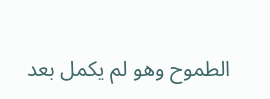الطموح وهو لم يكمل بعد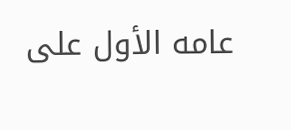عامه الأول على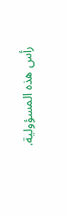رأس هذه المسؤولية.